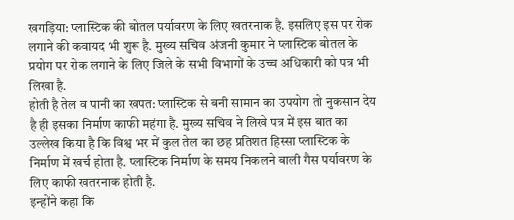खगड़िया: प्लास्टिक की बोतल पर्यावरण के लिए खतरनाक है. इसलिए इस पर रोक लगाने की कवायद भी शुरू है. मुख्य सचिव अंजनी कुमार ने प्लास्टिक बोतल के प्रयोग पर रोक लगाने के लिए जिले के सभी विभागों के उच्च अधिकारी को पत्र भी लिखा है.
होती है तेल व पानी का खपत: प्लास्टिक से बनी सामान का उपयोग तो नुकसान देय है ही इसका निर्माण काफी महंगा है. मुख्य सचिव ने लिखे पत्र में इस बात का उल्लेख किया है कि विश्व भर में कुल तेल का छह प्रतिशत हिस्सा प्लास्टिक के निर्माण में खर्च होता है. प्लास्टिक निर्माण के समय निकलने बाली गैस पर्यावरण के लिए काफी खतरनाक होती है.
इन्होंने कहा कि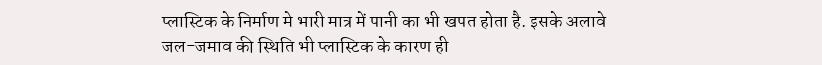प्लास्टिक के निर्माण मे भारी मात्र में पानी का भी खपत होता है. इसके अलावे जल-जमाव की स्थिति भी प्लास्टिक के कारण ही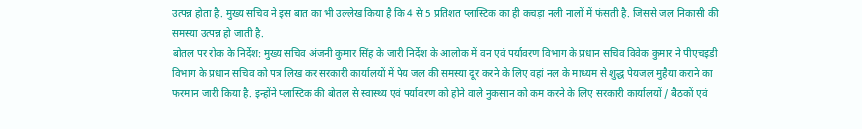उत्पन्न होता है. मुख्य सचिव ने इस बात का भी उल्लेख किया है कि 4 से 5 प्रतिशत प्लास्टिक का ही कचड़ा नली नालों में फंसती है. जिससे जल निकासी की समस्या उत्पन्न हो जाती है.
बोतल पर रोक के निर्देश: मुख्य सचिव अंजनी कुमार सिंह के जारी निर्देश के आलोक में वन एवं पर्यावरण विभाग के प्रधान सचिव विवेक कुमार ने पीएचइडी विभाग के प्रधान सचिव को पत्र लिख कर सरकारी कार्यालयों में पेय जल की समस्या दूर करने के लिए वहां नल के माध्यम से शुद्ध पेयजल मुहैया कराने का फरमान जारी किया है. इन्होंने प्लास्टिक की बोतल से स्वास्थ्य एवं पर्यावरण को होने वाले नुकसान को कम करने के लिए सरकारी कार्यालयों / बैठकों एवं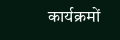कार्यक्रमों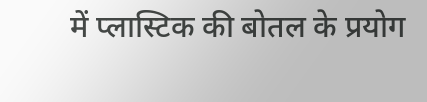में प्लास्टिक की बोतल के प्रयोग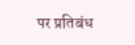पर प्रतिबंध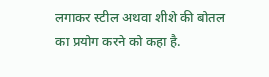लगाकर स्टील अथवा शीशे की बोतल का प्रयोग करने को कहा है.